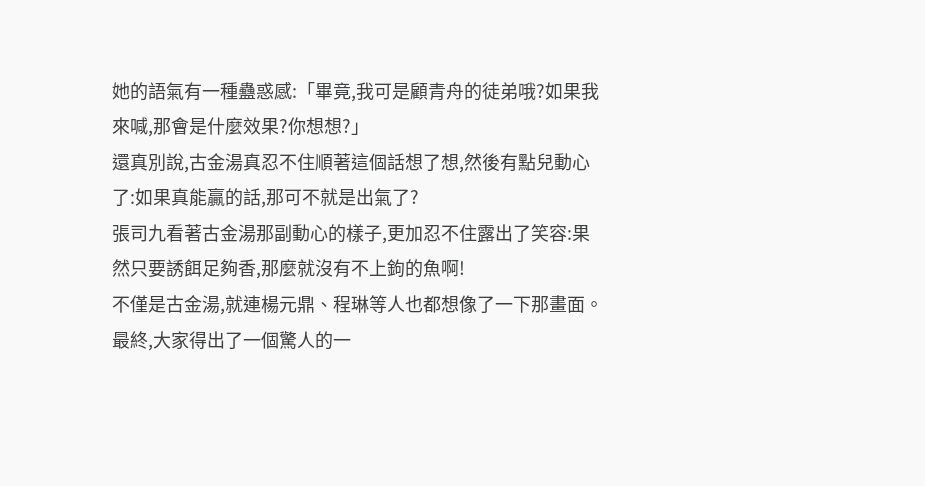她的語氣有一種蠱惑感:「畢竟,我可是顧青舟的徒弟哦?如果我來喊,那會是什麼效果?你想想?」
還真別說,古金湯真忍不住順著這個話想了想,然後有點兒動心了:如果真能贏的話,那可不就是出氣了?
張司九看著古金湯那副動心的樣子,更加忍不住露出了笑容:果然只要誘餌足夠香,那麼就沒有不上鉤的魚啊!
不僅是古金湯,就連楊元鼎、程琳等人也都想像了一下那畫面。
最終,大家得出了一個驚人的一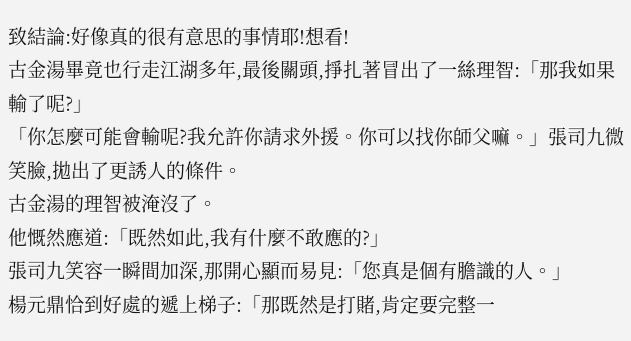致結論:好像真的很有意思的事情耶!想看!
古金湯畢竟也行走江湖多年,最後關頭,掙扎著冒出了一絲理智:「那我如果輸了呢?」
「你怎麼可能會輸呢?我允許你請求外援。你可以找你師父嘛。」張司九微笑臉,拋出了更誘人的條件。
古金湯的理智被淹沒了。
他慨然應道:「既然如此,我有什麼不敢應的?」
張司九笑容一瞬間加深,那開心顯而易見:「您真是個有膽識的人。」
楊元鼎恰到好處的遞上梯子:「那既然是打賭,肯定要完整一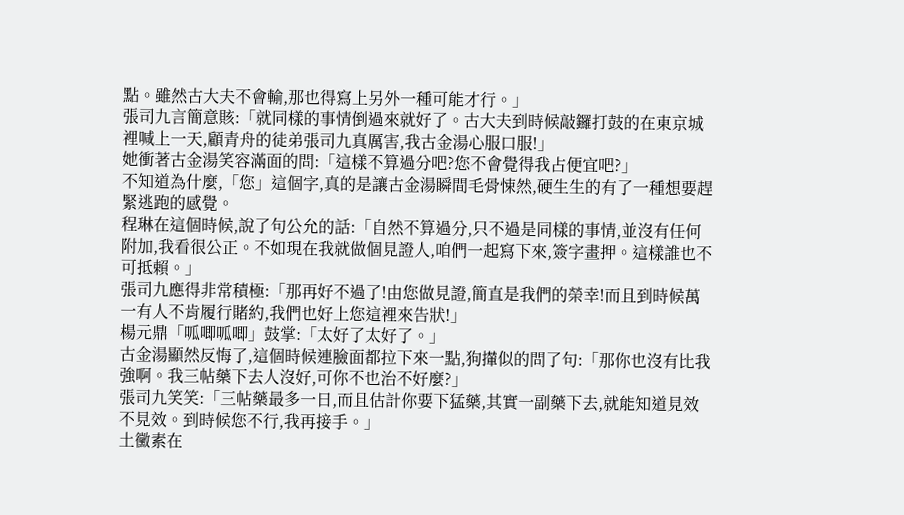點。雖然古大夫不會輸,那也得寫上另外一種可能才行。」
張司九言簡意賅:「就同樣的事情倒過來就好了。古大夫到時候敲鑼打鼓的在東京城裡喊上一天,顧青舟的徒弟張司九真厲害,我古金湯心服口服!」
她衝著古金湯笑容滿面的問:「這樣不算過分吧?您不會覺得我占便宜吧?」
不知道為什麼,「您」這個字,真的是讓古金湯瞬間毛骨悚然,硬生生的有了一種想要趕緊逃跑的感覺。
程琳在這個時候,說了句公允的話:「自然不算過分,只不過是同樣的事情,並沒有任何附加,我看很公正。不如現在我就做個見證人,咱們一起寫下來,簽字畫押。這樣誰也不可抵賴。」
張司九應得非常積極:「那再好不過了!由您做見證,簡直是我們的榮幸!而且到時候萬一有人不肯履行賭約,我們也好上您這裡來告狀!」
楊元鼎「呱唧呱唧」鼓掌:「太好了太好了。」
古金湯顯然反悔了,這個時候連臉面都拉下來一點,狗攆似的問了句:「那你也沒有比我強啊。我三帖藥下去人沒好,可你不也治不好麼?」
張司九笑笑:「三帖藥最多一日,而且估計你要下猛藥,其實一副藥下去,就能知道見效不見效。到時候您不行,我再接手。」
土黴素在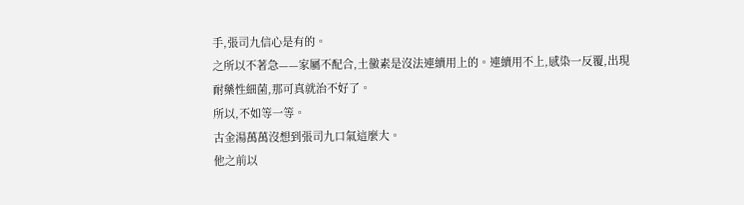手,張司九信心是有的。
之所以不著急——家屬不配合,土黴素是沒法連續用上的。連續用不上,感染一反覆,出現耐藥性細菌,那可真就治不好了。
所以,不如等一等。
古金湯萬萬沒想到張司九口氣這麼大。
他之前以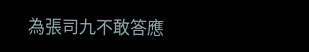為張司九不敢答應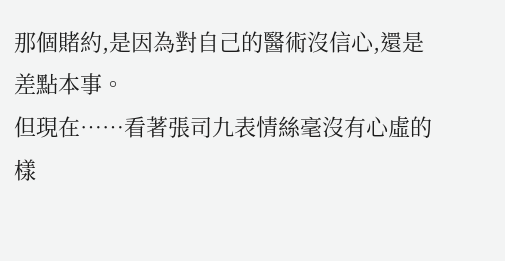那個賭約,是因為對自己的醫術沒信心,還是差點本事。
但現在……看著張司九表情絲毫沒有心虛的樣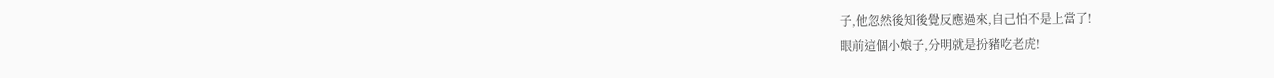子,他忽然後知後覺反應過來,自己怕不是上當了!
眼前這個小娘子,分明就是扮豬吃老虎!